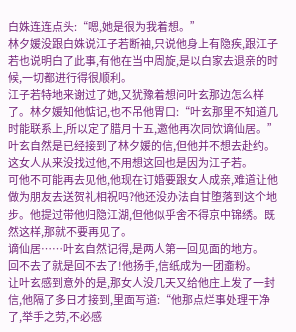白姝连连点头:“嗯,她是很为我着想。”
林夕媛没跟白姝说江子若断袖,只说他身上有隐疾,跟江子若也说明白了此事,有他在当中周旋,是以白家去退亲的时候,一切都进行得很顺利。
江子若特地来谢过了她,又犹豫着想问叶玄那边怎么样了。林夕媛知他惦记,也不吊他胃口:“叶玄那里不知道几时能联系上,所以定了腊月十五,邀他再次同饮谪仙居。”
叶玄自然是已经接到了林夕媛的信,但他并不想去赴约。这女人从来没找过他,不用想这回也是因为江子若。
可他不可能再去见他,他现在订婚要跟女人成亲,难道让他做为朋友去送贺礼相祝吗?他还没办法自甘堕落到这个地步。他提过带他归隐江湖,但他似乎舍不得京中锦绣。既然这样,那就不要再见了。
谪仙居……叶玄自然记得,是两人第一回见面的地方。
回不去了就是回不去了!他扬手,信纸成为一团齑粉。
让叶玄感到意外的是,那女人没几天又给他庄上发了一封信,他隔了多日才接到,里面写道:“他那点烂事处理干净了,举手之劳,不必感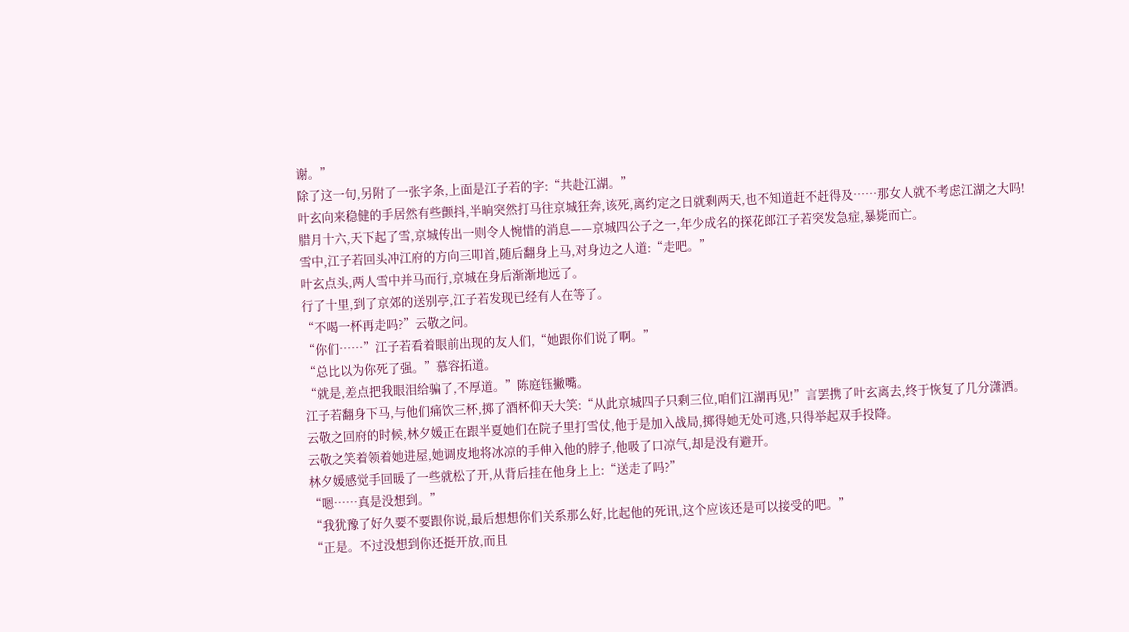谢。”
除了这一句,另附了一张字条,上面是江子若的字:“共赴江湖。”
叶玄向来稳健的手居然有些颤抖,半晌突然打马往京城狂奔,该死,离约定之日就剩两天,也不知道赶不赶得及……那女人就不考虑江湖之大吗!
腊月十六,天下起了雪,京城传出一则令人惋惜的消息——京城四公子之一,年少成名的探花郎江子若突发急症,暴毙而亡。
雪中,江子若回头冲江府的方向三叩首,随后翻身上马,对身边之人道:“走吧。”
叶玄点头,两人雪中并马而行,京城在身后渐渐地远了。
行了十里,到了京郊的送别亭,江子若发现已经有人在等了。
“不喝一杯再走吗?”云敬之问。
“你们……”江子若看着眼前出现的友人们,“她跟你们说了啊。”
“总比以为你死了强。”慕容拓道。
“就是,差点把我眼泪给骗了,不厚道。”陈庭钰撇嘴。
江子若翻身下马,与他们痛饮三杯,掷了酒杯仰天大笑:“从此京城四子只剩三位,咱们江湖再见!”言罢携了叶玄离去,终于恢复了几分潇洒。
云敬之回府的时候,林夕媛正在跟半夏她们在院子里打雪仗,他于是加入战局,掷得她无处可逃,只得举起双手投降。
云敬之笑着领着她进屋,她调皮地将冰凉的手伸入他的脖子,他吸了口凉气,却是没有避开。
林夕媛感觉手回暖了一些就松了开,从背后挂在他身上上:“送走了吗?”
“嗯……真是没想到。”
“我犹豫了好久要不要跟你说,最后想想你们关系那么好,比起他的死讯,这个应该还是可以接受的吧。”
“正是。不过没想到你还挺开放,而且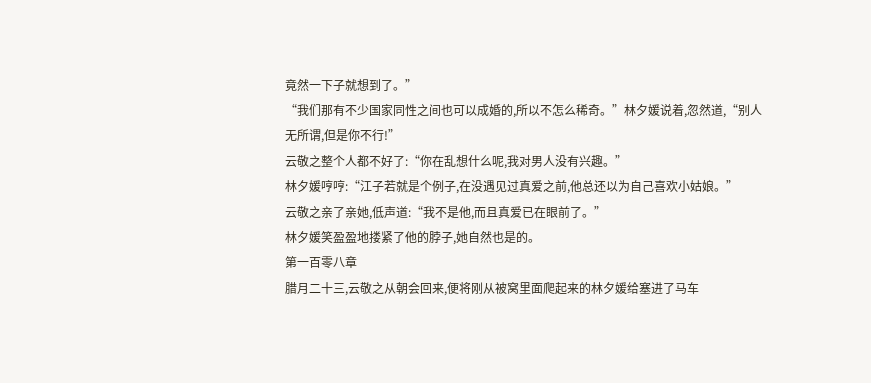竟然一下子就想到了。”
“我们那有不少国家同性之间也可以成婚的,所以不怎么稀奇。”林夕媛说着,忽然道,“别人无所谓,但是你不行!”
云敬之整个人都不好了:“你在乱想什么呢,我对男人没有兴趣。”
林夕媛哼哼:“江子若就是个例子,在没遇见过真爱之前,他总还以为自己喜欢小姑娘。”
云敬之亲了亲她,低声道:“我不是他,而且真爱已在眼前了。”
林夕媛笑盈盈地搂紧了他的脖子,她自然也是的。
第一百零八章
腊月二十三,云敬之从朝会回来,便将刚从被窝里面爬起来的林夕媛给塞进了马车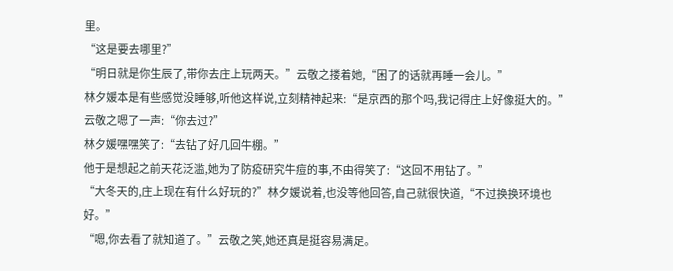里。
“这是要去哪里?”
“明日就是你生辰了,带你去庄上玩两天。”云敬之搂着她,“困了的话就再睡一会儿。”
林夕媛本是有些感觉没睡够,听他这样说,立刻精神起来:“是京西的那个吗,我记得庄上好像挺大的。”
云敬之嗯了一声:“你去过?”
林夕媛嘿嘿笑了:“去钻了好几回牛棚。”
他于是想起之前天花泛滥,她为了防疫研究牛痘的事,不由得笑了:“这回不用钻了。”
“大冬天的,庄上现在有什么好玩的?”林夕媛说着,也没等他回答,自己就很快道,“不过换换环境也好。”
“嗯,你去看了就知道了。”云敬之笑,她还真是挺容易满足。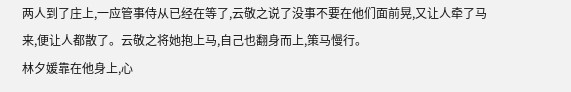两人到了庄上,一应管事侍从已经在等了,云敬之说了没事不要在他们面前晃,又让人牵了马来,便让人都散了。云敬之将她抱上马,自己也翻身而上,策马慢行。
林夕媛靠在他身上,心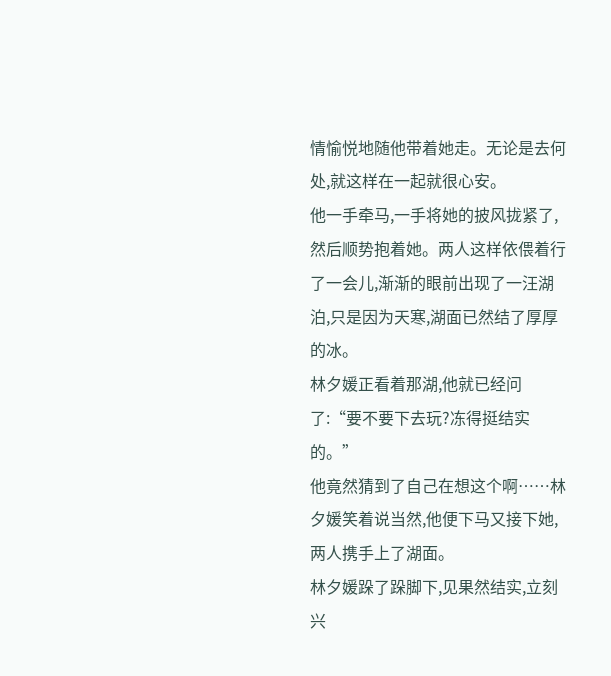情愉悦地随他带着她走。无论是去何处,就这样在一起就很心安。
他一手牵马,一手将她的披风拢紧了,然后顺势抱着她。两人这样依偎着行了一会儿,渐渐的眼前出现了一汪湖泊,只是因为天寒,湖面已然结了厚厚的冰。
林夕媛正看着那湖,他就已经问了:“要不要下去玩?冻得挺结实的。”
他竟然猜到了自己在想这个啊……林夕媛笑着说当然,他便下马又接下她,两人携手上了湖面。
林夕媛跺了跺脚下,见果然结实,立刻兴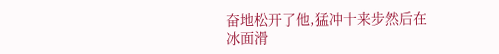奋地松开了他,猛冲十来步然后在冰面滑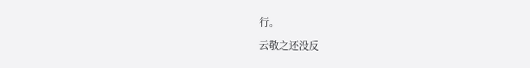行。
云敬之还没反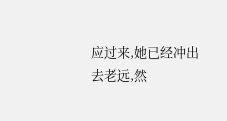应过来,她已经冲出去老远,然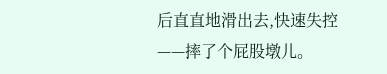后直直地滑出去,快速失控——摔了个屁股墩儿。